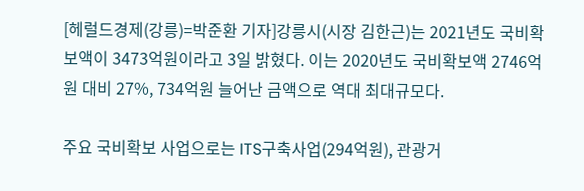[헤럴드경제(강릉)=박준환 기자]강릉시(시장 김한근)는 2021년도 국비확보액이 3473억원이라고 3일 밝혔다. 이는 2020년도 국비확보액 2746억원 대비 27%, 734억원 늘어난 금액으로 역대 최대규모다.

주요 국비확보 사업으로는 ITS구축사업(294억원), 관광거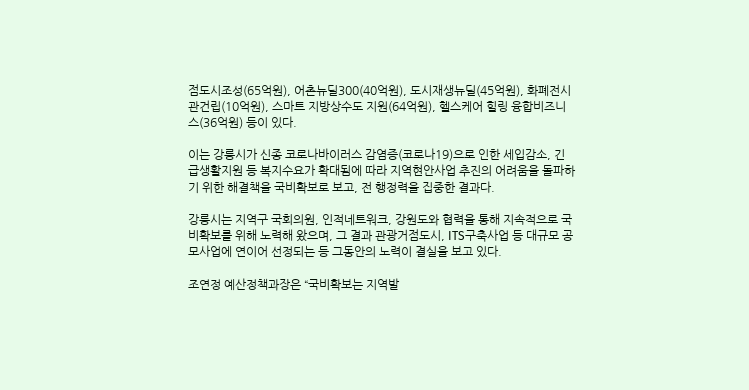점도시조성(65억원), 어촌뉴딜300(40억원), 도시재생뉴딜(45억원), 화폐전시관건립(10억원), 스마트 지방상수도 지원(64억원), 헬스케어 힐링 융합비즈니스(36억원) 등이 있다.

이는 강릉시가 신종 코로나바이러스 감염증(코로나19)으로 인한 세입감소, 긴급생활지원 등 복지수요가 확대됨에 따라 지역현안사업 추진의 어려움을 돌파하기 위한 해결책을 국비확보로 보고, 전 행정력을 집중한 결과다.

강릉시는 지역구 국회의원, 인적네트워크, 강원도와 협력을 통해 지속적으로 국비확보를 위해 노력해 왔으며, 그 결과 관광거점도시, ITS구축사업 등 대규모 공모사업에 연이어 선정되는 등 그동안의 노력이 결실을 보고 있다.

조연정 예산정책과장은 “국비확보는 지역발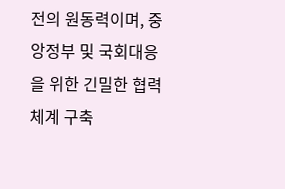전의 원동력이며, 중앙정부 및 국회대응을 위한 긴밀한 협력체계 구축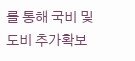를 통해 국비 및 도비 추가확보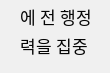에 전 행정력을 집중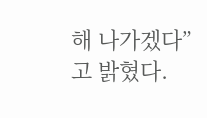해 나가겠다”고 밝혔다.